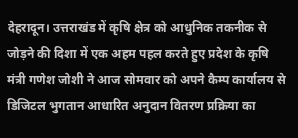देहरादून। उत्तराखंड में कृषि क्षेत्र को आधुनिक तकनीक से जोड़ने की दिशा में एक अहम पहल करते हुए प्रदेश के कृषि मंत्री गणेश जोशी ने आज सोमवार को अपने कैम्प कार्यालय से डिजिटल भुगतान आधारित अनुदान वितरण प्रक्रिया का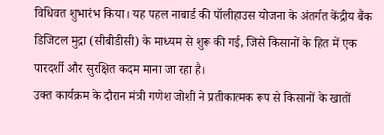विधिवत शुभारंभ किया। यह पहल नाबार्ड की पॉलीहाउस योजना के अंतर्गत केंद्रीय बैंक डिजिटल मुद्रा (सीबीडीसी) के माध्यम से शुरू की गई, जिसे किसानों के हित में एक पारदर्शी और सुरक्षित कदम माना जा रहा है।
उक्त कार्यक्रम के दौरान मंत्री गणेश जोशी ने प्रतीकात्मक रूप से किसानों के खातों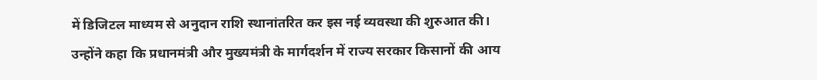में डिजिटल माध्यम से अनुदान राशि स्थानांतरित कर इस नई व्यवस्था की शुरुआत की। उन्होंने कहा कि प्रधानमंत्री और मुख्यमंत्री के मार्गदर्शन में राज्य सरकार किसानों की आय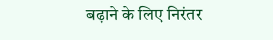बढ़ाने के लिए निरंतर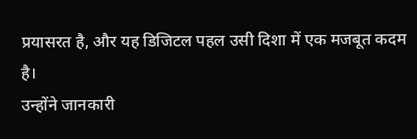प्रयासरत है, और यह डिजिटल पहल उसी दिशा में एक मजबूत कदम है।
उन्होंने जानकारी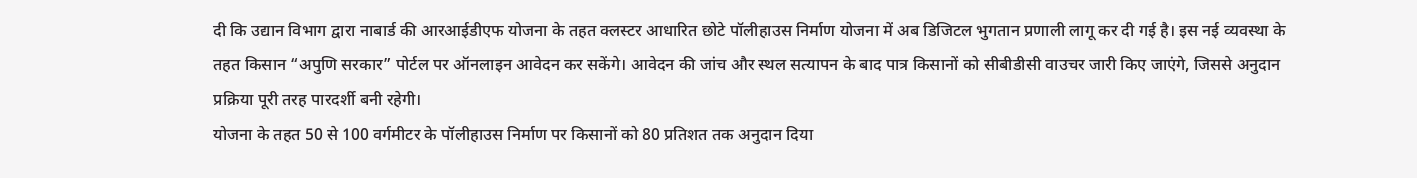दी कि उद्यान विभाग द्वारा नाबार्ड की आरआईडीएफ योजना के तहत क्लस्टर आधारित छोटे पॉलीहाउस निर्माण योजना में अब डिजिटल भुगतान प्रणाली लागू कर दी गई है। इस नई व्यवस्था के तहत किसान “अपुणि सरकार” पोर्टल पर ऑनलाइन आवेदन कर सकेंगे। आवेदन की जांच और स्थल सत्यापन के बाद पात्र किसानों को सीबीडीसी वाउचर जारी किए जाएंगे, जिससे अनुदान प्रक्रिया पूरी तरह पारदर्शी बनी रहेगी।
योजना के तहत 50 से 100 वर्गमीटर के पॉलीहाउस निर्माण पर किसानों को 80 प्रतिशत तक अनुदान दिया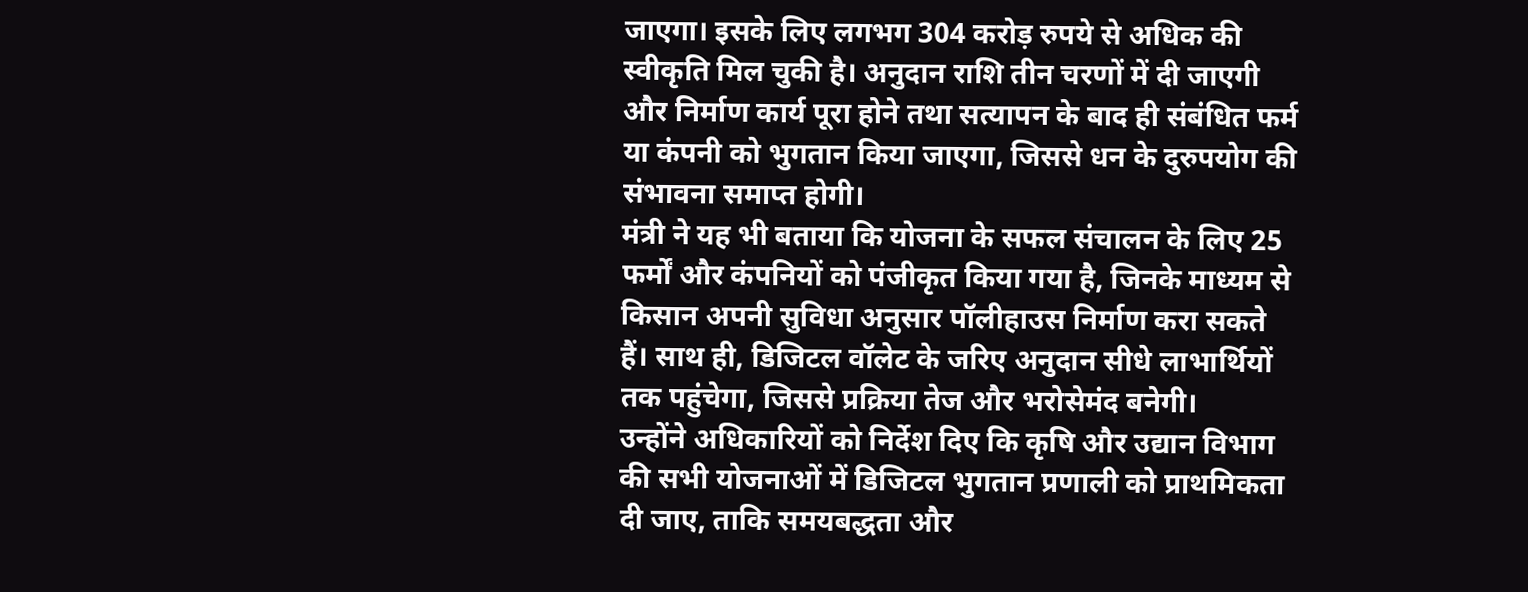जाएगा। इसके लिए लगभग 304 करोड़ रुपये से अधिक की स्वीकृति मिल चुकी है। अनुदान राशि तीन चरणों में दी जाएगी और निर्माण कार्य पूरा होने तथा सत्यापन के बाद ही संबंधित फर्म या कंपनी को भुगतान किया जाएगा, जिससे धन के दुरुपयोग की संभावना समाप्त होगी।
मंत्री ने यह भी बताया कि योजना के सफल संचालन के लिए 25 फर्मों और कंपनियों को पंजीकृत किया गया है, जिनके माध्यम से किसान अपनी सुविधा अनुसार पॉलीहाउस निर्माण करा सकते हैं। साथ ही, डिजिटल वॉलेट के जरिए अनुदान सीधे लाभार्थियों तक पहुंचेगा, जिससे प्रक्रिया तेज और भरोसेमंद बनेगी।
उन्होंने अधिकारियों को निर्देश दिए कि कृषि और उद्यान विभाग की सभी योजनाओं में डिजिटल भुगतान प्रणाली को प्राथमिकता दी जाए, ताकि समयबद्धता और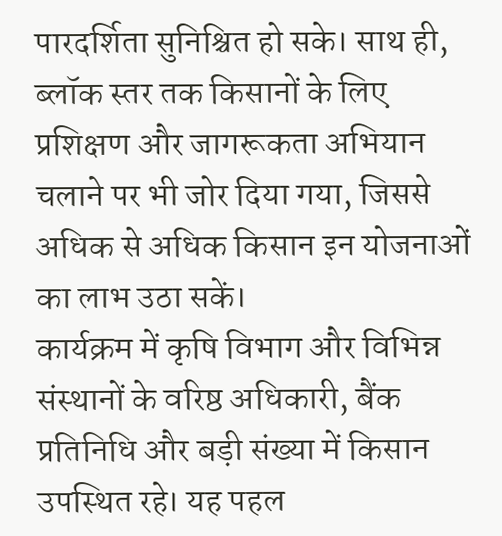पारदर्शिता सुनिश्चित हो सके। साथ ही, ब्लॉक स्तर तक किसानों के लिए प्रशिक्षण और जागरूकता अभियान चलाने पर भी जोर दिया गया, जिससे अधिक से अधिक किसान इन योजनाओं का लाभ उठा सकें।
कार्यक्रम में कृषि विभाग और विभिन्न संस्थानों के वरिष्ठ अधिकारी, बैंक प्रतिनिधि और बड़ी संख्या में किसान उपस्थित रहे। यह पहल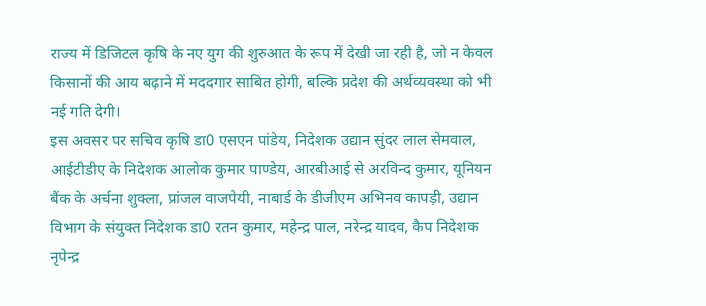राज्य में डिजिटल कृषि के नए युग की शुरुआत के रूप में देखी जा रही है, जो न केवल किसानों की आय बढ़ाने में मददगार साबित होगी, बल्कि प्रदेश की अर्थव्यवस्था को भी नई गति देगी।
इस अवसर पर सचिव कृषि डा0 एसएन पांडेय, निदेशक उद्यान सुंदर लाल सेमवाल, आईटीडीए के निदेशक आलोक कुमार पाण्डेय, आरबीआई से अरविन्द कुमार, यूनियन बैंक के अर्चना शुक्ला, प्रांजल वाजपेयी, नाबार्ड के डीजीएम अभिनव कापड़ी, उद्यान विभाग के संयुक्त निदेशक डा0 रतन कुमार, महेन्द्र पाल, नरेन्द्र यादव, कैप निदेशक नृपेन्द्र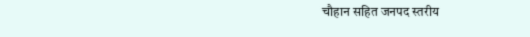चौहान सहित जनपद स्तरीय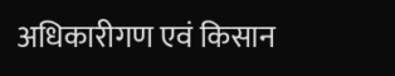अधिकारीगण एवं किसान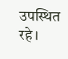उपस्थित रहे।